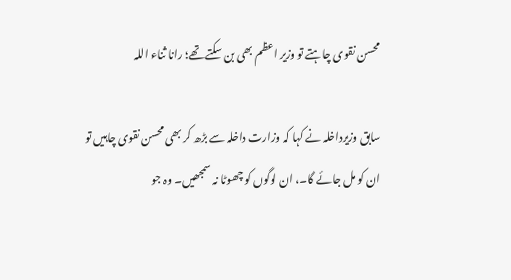محسن نقوی چاہتے تو وزیر اعظم بھی بن سکتے تھے؛ رانا ثناء اللہ

سابق وزیرداخلہ نے کہا کہ وزارت داخلہ سے بڑھ کر بھی محسن نقوی چاہیں تو ان کو مل جائے گا۔، ان لوگوں کو چھوٹا نہ سمجھیں۔ وہ جو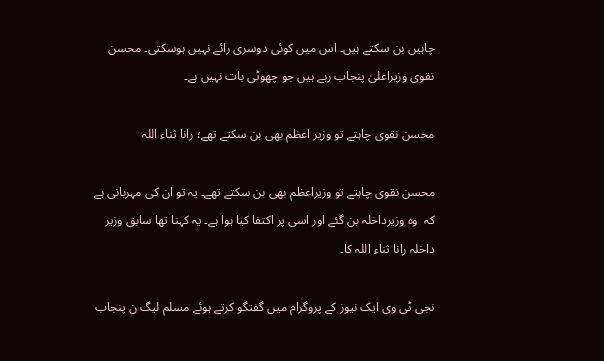چاہیں بن سکتے ہیں۔ اس میں کوئی دوسری رائے نہیں ہوسکتی۔ محسن نقوی وزیراعلیٰ پنجاب رہے ہیں جو چھوٹی بات نہیں ہے۔

محسن نقوی چاہتے تو وزیر اعظم بھی بن سکتے تھے؛ رانا ثناء اللہ

محسن نقوی چاہتے تو وزیراعظم بھی بن سکتے تھے۔ یہ تو ان کی مہربانی ہے کہ  وہ وزیرداخلہ بن گئے اور اسی پر اکتفا کیا ہوا ہے۔ یہ کہنا تھا سابق وزیر داخلہ رانا ثناء اللہ کا۔

نجی ٹی وی ایک نیوز کے پروگرام میں گفتگو کرتے ہوئے مسلم لیگ ن پنجاب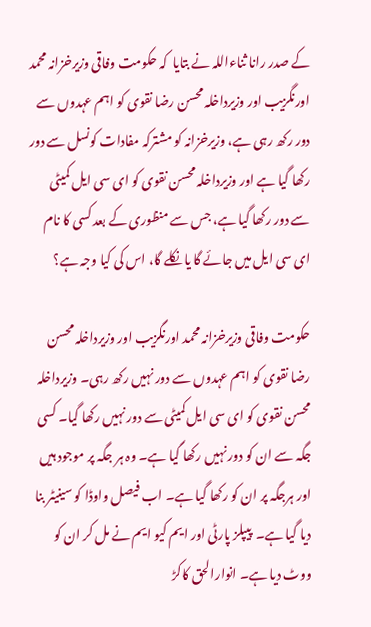کے صدر رانا ثناءاللہ نے بتایا  کہ حکومت وفاقی وزیرخزانہ محمد اورنگزیب اور وزیرداخلہ محسن رضا نقوی کو اہم عہدوں سے دور رکھ رہی ہے، وزیرخزانہ کو مشترکہ مفادات کونسل سے دور رکھا گیا ہے اور وزیرداخلہ محسن نقوی کو ای سی ایل کمیٹی سے دور رکھا گیا ہے، جس سے منظوری کے بعد کسی کا نام ای سی ایل میں جائے گا یا نکلے گا، اس کی کیا وجہ ہے؟

حکومت وفاقی وزیرخزانہ محمد اورنگزیب اور وزیرداخلہ محسن رضا نقوی کو اہم عہدوں سے دور نہیں رکھ رہی۔ وزیرداخلہ محسن نقوی کو ای سی ایل کمیٹی سے دور نہیں رکھا گیا۔ کسی جگہ سے ان کو دور نہیں رکھا گیا ہے۔ وہ ہر جگہ پر موجود ہیں اور ہرجگہ پر ان کو رکھا گیا ہے۔ اب فیصل واوڈا کو سینیٹر بنا دیا گیا ہے۔  پیپلز پارٹی اور ایم کیو ایم نے مل کر ان کو ووٹ دیا ہے۔ انوارالحق کاکڑ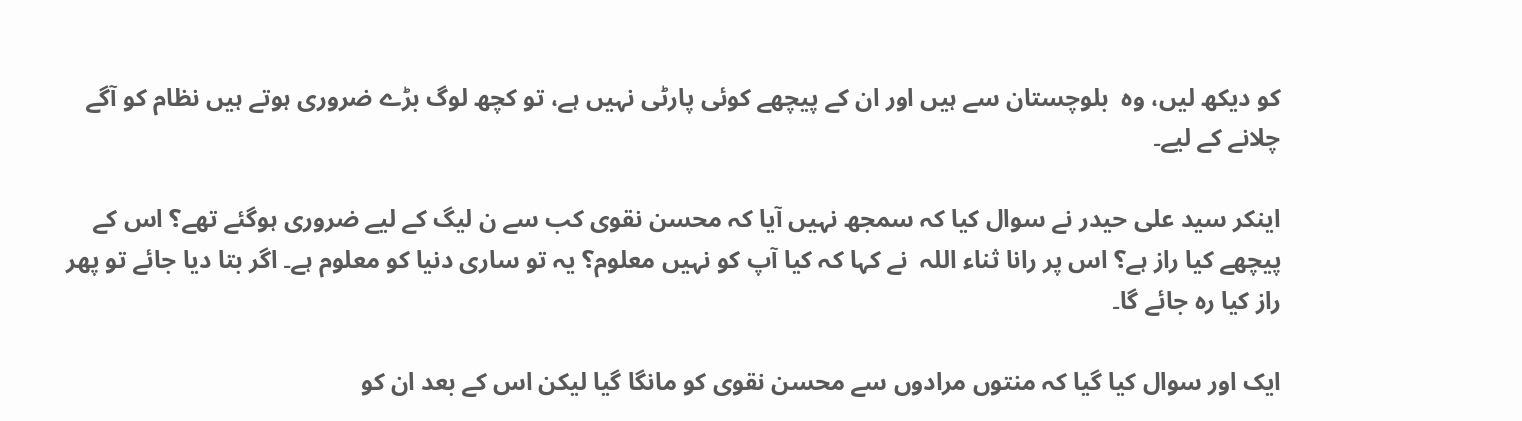کو دیکھ لیں، وہ  بلوچستان سے ہیں اور ان کے پیچھے کوئی پارٹی نہیں ہے، تو کچھ لوگ بڑے ضروری ہوتے ہیں نظام کو آگے چلانے کے لیے۔

اینکر سید علی حیدر نے سوال کیا کہ سمجھ نہیں آیا کہ محسن نقوی کب سے ن لیگ کے لیے ضروری ہوگئے تھے؟ اس کے پیچھے کیا راز ہے؟ اس پر رانا ثناء اللہ  نے کہا کہ کیا آپ کو نہیں معلوم؟ یہ تو ساری دنیا کو معلوم ہے۔ اگر بتا دیا جائے تو پھر راز کیا رہ جائے گا۔

ایک اور سوال کیا گیا کہ منتوں مرادوں سے محسن نقوی کو مانگا گیا لیکن اس کے بعد ان کو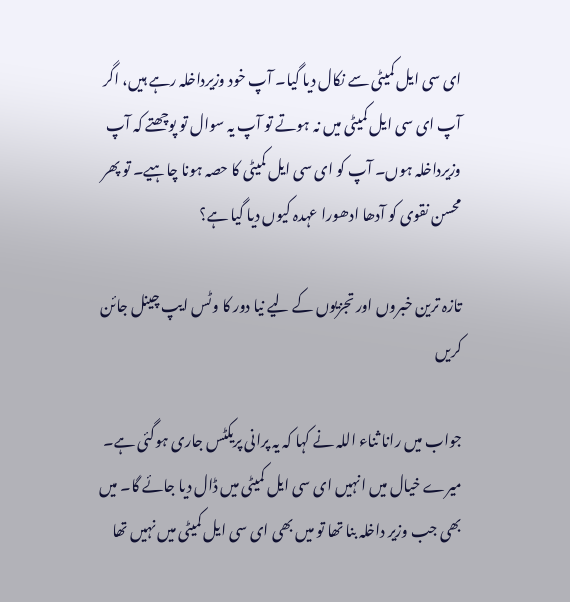ای سی ایل کمیٹی سے نکال دیا گیا۔ آپ خود وزیرداخلہ رہے ہیں، اگر آپ ای سی ایل کمیٹی میں نہ ہوتے تو آپ یہ سوال تو پوچھتے کہ آپ وزیرداخلہ ہوں۔ آپ کو ای سی ایل کمیٹی کا حصہ ہونا چاہیے۔ تو پھر محسن نقوی کو آدھا ادھورا عہدہ کیوں دیا گیا ہے؟

تازہ ترین خبروں اور تجزیوں کے لیے نیا دور کا وٹس ایپ چینل جائن کریں

جواب میں رانا ثناء اللہ نے کہا کہ یہ پرانی پریکٹس جاری ہوگئی ہے۔ میرے خیال میں انہیں ای سی ایل کمیٹی میں ڈال دیا جائے گا۔ میں بھی جب وزیر داخلہ بنا تھا تو میں بھی ای سی ایل کمیٹی میں نہیں تھا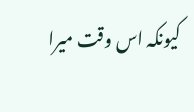کیونکہ اس وقت میرا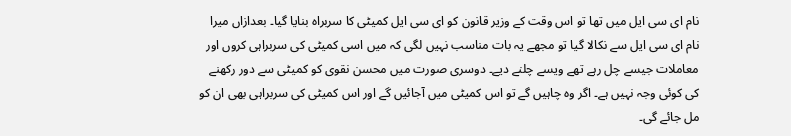نام ای سی ایل میں تھا تو اس وقت کے وزیر قانون کو ای سی ایل کمیٹی کا سربراہ بنایا گیا۔ بعدازاں میرا نام ای سی ایل سے نکالا گیا تو مجھے یہ بات مناسب نہیں لگی کہ میں اسی کمیٹی کی سربراہی کروں اور معاملات جیسے چل رہے تھے ویسے چلنے دیے۔ دوسری صورت میں محسن نقوی کو کمیٹی سے دور رکھنے کی کوئی وجہ نہیں ہے۔ اگر وہ چاہیں گے تو اس کمیٹی میں آجائیں گے اور اس کمیٹی کی سربراہی بھی ان کو مل جائے گی۔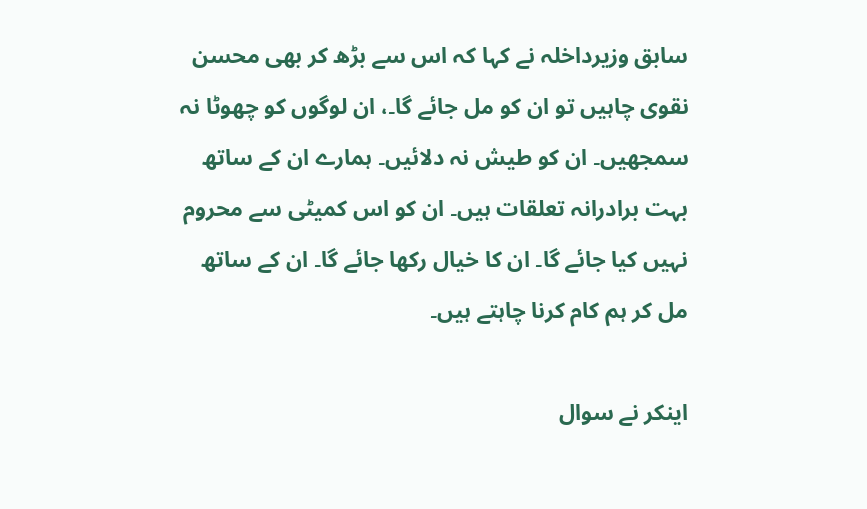سابق وزیرداخلہ نے کہا کہ اس سے بڑھ کر بھی محسن نقوی چاہیں تو ان کو مل جائے گا۔، ان لوگوں کو چھوٹا نہ سمجھیں۔ ان کو طیش نہ دلائیں۔ ہمارے ان کے ساتھ بہت برادرانہ تعلقات ہیں۔ ان کو اس کمیٹی سے محروم نہیں کیا جائے گا۔ ان کا خیال رکھا جائے گا۔ ان کے ساتھ مل کر ہم کام کرنا چاہتے ہیں۔

اینکر نے سوال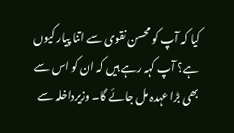کیا کہ آپ کو محسن نقوی سے اتنا پیار کیوں ہے؟ آپ کہہ رہے ہیں کہ ان کو اس سے بھی بڑا عہدہ مل جائے گا۔ وزیرداخلہ سے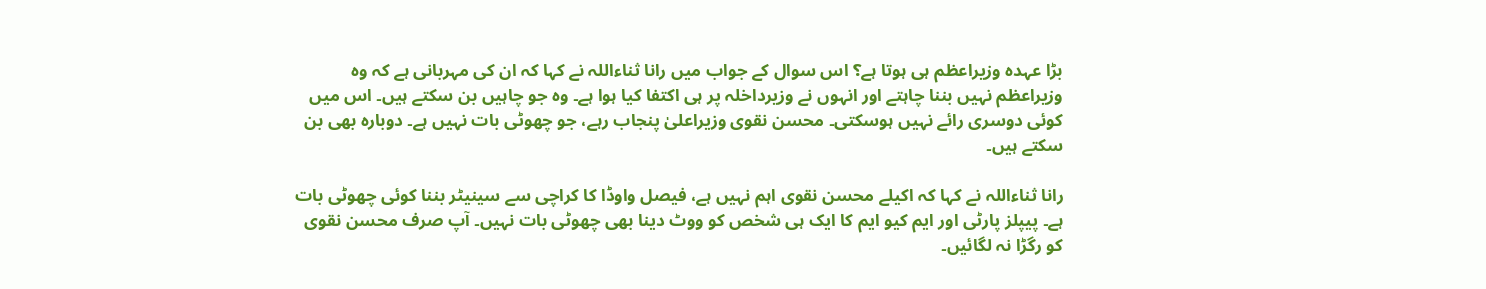بڑا عہدہ وزیراعظم ہی ہوتا ہے؟ اس سوال کے جواب میں رانا ثناءاللہ نے کہا کہ ان کی مہربانی ہے کہ وہ وزیراعظم نہیں بننا چاہتے اور انہوں نے وزیرداخلہ پر ہی اکتفا کیا ہوا ہے۔ وہ جو چاہیں بن سکتے ہیں۔ اس میں کوئی دوسری رائے نہیں ہوسکتی۔ محسن نقوی وزیراعلیٰ پنجاب رہے، جو چھوٹی بات نہیں ہے۔ دوبارہ بھی بن سکتے ہیں۔

رانا ثناءاللہ نے کہا کہ اکیلے محسن نقوی اہم نہیں ہے، فیصل واوڈا کا کراچی سے سینیٹر بننا کوئی چھوٹی بات ہے۔ پیپلز پارٹی اور ایم کیو ایم کا ایک ہی شخص کو ووٹ دینا بھی چھوٹی بات نہیں۔ آپ صرف محسن نقوی کو رگڑا نہ لگائیں۔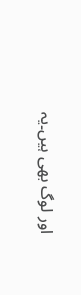اور لوگ بھی ہیں۔یہ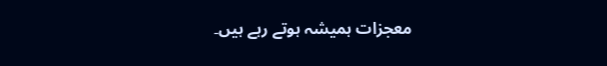معجزات ہمیشہ ہوتے رہے ہیں۔